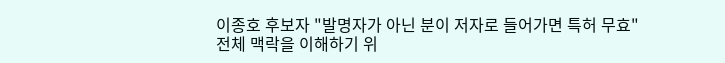이종호 후보자 "발명자가 아닌 분이 저자로 들어가면 특허 무효"
전체 맥락을 이해하기 위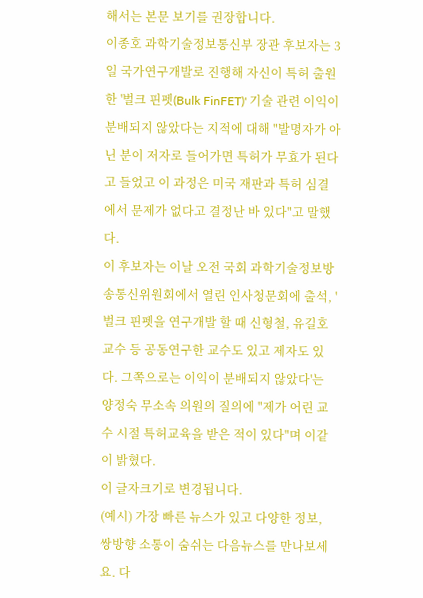해서는 본문 보기를 권장합니다.
이종호 과학기술정보통신부 장관 후보자는 3일 국가연구개발로 진행해 자신이 특허 출원한 '벌크 핀펫(Bulk FinFET)' 기술 관련 이익이 분배되지 않았다는 지적에 대해 "발명자가 아닌 분이 저자로 들어가면 특허가 무효가 된다고 들었고 이 과정은 미국 재판과 특허 심결에서 문제가 없다고 결정난 바 있다"고 말했다.
이 후보자는 이날 오전 국회 과학기술정보방송통신위원회에서 열린 인사청문회에 출석, '벌크 핀펫을 연구개발 할 때 신형철, 유길호 교수 등 공동연구한 교수도 있고 제자도 있다. 그쪽으로는 이익이 분배되지 않았다'는 양정숙 무소속 의원의 질의에 "제가 어린 교수 시절 특허교육을 받은 적이 있다"며 이같이 밝혔다.
이 글자크기로 변경됩니다.
(예시) 가장 빠른 뉴스가 있고 다양한 정보, 쌍방향 소통이 숨쉬는 다음뉴스를 만나보세요. 다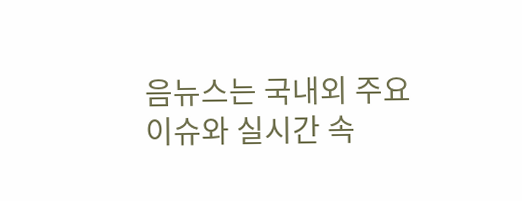음뉴스는 국내외 주요이슈와 실시간 속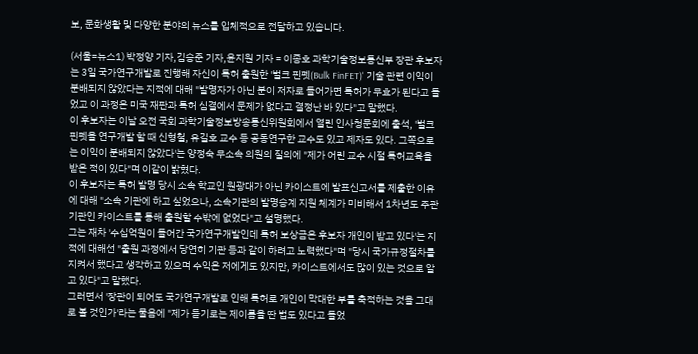보, 문화생활 및 다양한 분야의 뉴스를 입체적으로 전달하고 있습니다.

(서울=뉴스1) 박정양 기자,김승준 기자,윤지원 기자 = 이종호 과학기술정보통신부 장관 후보자는 3일 국가연구개발로 진행해 자신이 특허 출원한 '벌크 핀펫(Bulk FinFET)' 기술 관련 이익이 분배되지 않았다는 지적에 대해 "발명자가 아닌 분이 저자로 들어가면 특허가 무효가 된다고 들었고 이 과정은 미국 재판과 특허 심결에서 문제가 없다고 결정난 바 있다"고 말했다.
이 후보자는 이날 오전 국회 과학기술정보방송통신위원회에서 열린 인사청문회에 출석, '벌크 핀펫을 연구개발 할 때 신형철, 유길호 교수 등 공동연구한 교수도 있고 제자도 있다. 그쪽으로는 이익이 분배되지 않았다'는 양정숙 무소속 의원의 질의에 "제가 어린 교수 시절 특허교육을 받은 적이 있다"며 이같이 밝혔다.
이 후보자는 특허 발명 당시 소속 학교인 원광대가 아닌 카이스트에 발표신고서를 제출한 이유에 대해 "소속 기관에 하고 싶었으나, 소속기관의 발명승계 지원 체계가 미비해서 1차년도 주관기관인 카이스트를 통해 출원할 수밖에 없었다"고 설명했다.
그는 재차 '수십억원이 들어간 국가연구개발인데 특허 보상금은 후보자 개인이 받고 있다'는 지적에 대해선 "출원 과정에서 당연히 기관 등과 같이 하려고 노력했다"며 "당시 국가규정절차를 지켜서 했다고 생각하고 있으며 수익은 저에게도 있지만, 카이스트에서도 많이 있는 것으로 알고 있다"고 말했다.
그러면서 '장관이 되어도 국가연구개발로 인해 특허로 개인이 막대한 부를 축적하는 것을 그대로 볼 것인가'라는 물음에 "제가 듣기로는 제이름을 딴 법도 있다고 들었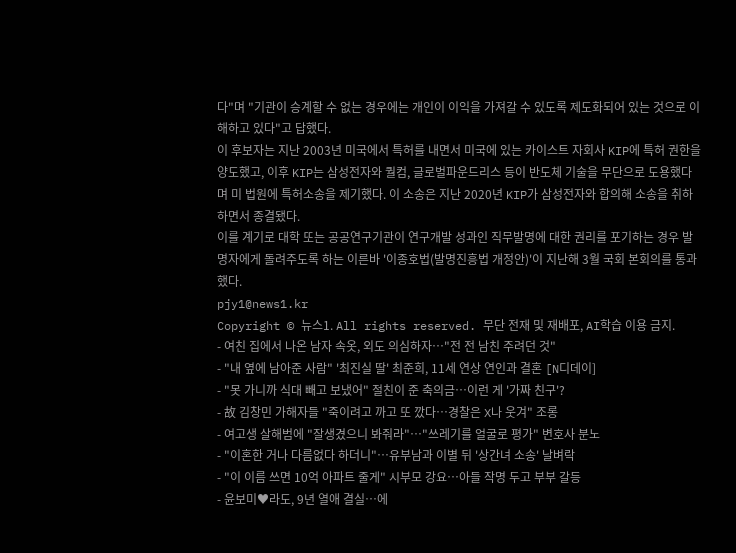다"며 "기관이 승계할 수 없는 경우에는 개인이 이익을 가져갈 수 있도록 제도화되어 있는 것으로 이해하고 있다"고 답했다.
이 후보자는 지난 2003년 미국에서 특허를 내면서 미국에 있는 카이스트 자회사 KIP에 특허 권한을 양도했고, 이후 KIP는 삼성전자와 퀄컴, 글로벌파운드리스 등이 반도체 기술을 무단으로 도용했다며 미 법원에 특허소송을 제기했다. 이 소송은 지난 2020년 KIP가 삼성전자와 합의해 소송을 취하하면서 종결됐다.
이를 계기로 대학 또는 공공연구기관이 연구개발 성과인 직무발명에 대한 권리를 포기하는 경우 발명자에게 돌려주도록 하는 이른바 '이종호법(발명진흥법 개정안)'이 지난해 3월 국회 본회의를 통과했다.
pjy1@news1.kr
Copyright © 뉴스1. All rights reserved. 무단 전재 및 재배포, AI학습 이용 금지.
- 여친 집에서 나온 남자 속옷, 외도 의심하자…"전 전 남친 주려던 것"
- "내 옆에 남아준 사람" '최진실 딸' 최준희, 11세 연상 연인과 결혼 [N디데이]
- "못 가니까 식대 빼고 보냈어" 절친이 준 축의금…이런 게 '가짜 친구'?
- 故 김창민 가해자들 "죽이려고 까고 또 깠다…경찰은 X나 웃겨" 조롱
- 여고생 살해범에 "잘생겼으니 봐줘라"…"쓰레기를 얼굴로 평가" 변호사 분노
- "이혼한 거나 다름없다 하더니"…유부남과 이별 뒤 '상간녀 소송' 날벼락
- "이 이름 쓰면 10억 아파트 줄게" 시부모 강요…아들 작명 두고 부부 갈등
- 윤보미♥라도, 9년 열애 결실…에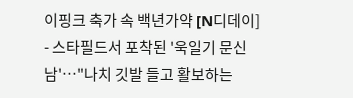이핑크 축가 속 백년가약 [N디데이]
- 스타필드서 포착된 '욱일기 문신남'…"나치 깃발 들고 활보하는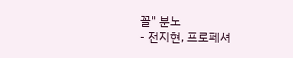꼴" 분노
- 전지현, 프로페셔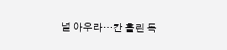널 아우라…칸 홀린 독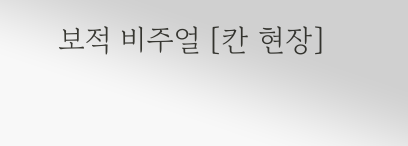보적 비주얼 [칸 현장]